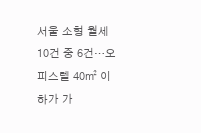서울 소형 월세 10건 중 6건…오피스텔 40㎡ 이하가 가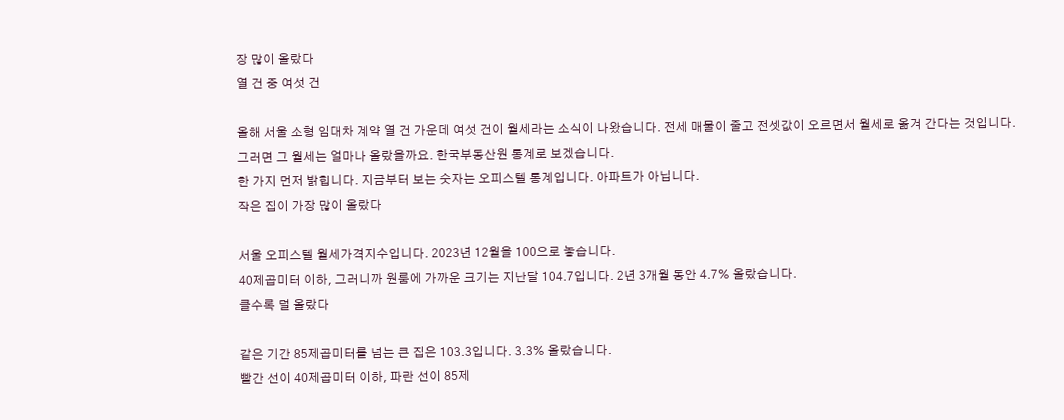장 많이 올랐다
열 건 중 여섯 건

올해 서울 소형 임대차 계약 열 건 가운데 여섯 건이 월세라는 소식이 나왔습니다. 전세 매물이 줄고 전셋값이 오르면서 월세로 옮겨 간다는 것입니다.
그러면 그 월세는 얼마나 올랐을까요. 한국부동산원 통계로 보겠습니다.
한 가지 먼저 밝힙니다. 지금부터 보는 숫자는 오피스텔 통계입니다. 아파트가 아닙니다.
작은 집이 가장 많이 올랐다

서울 오피스텔 월세가격지수입니다. 2023년 12월을 100으로 놓습니다.
40제곱미터 이하, 그러니까 원룸에 가까운 크기는 지난달 104.7입니다. 2년 3개월 동안 4.7% 올랐습니다.
클수록 덜 올랐다

같은 기간 85제곱미터를 넘는 큰 집은 103.3입니다. 3.3% 올랐습니다.
빨간 선이 40제곱미터 이하, 파란 선이 85제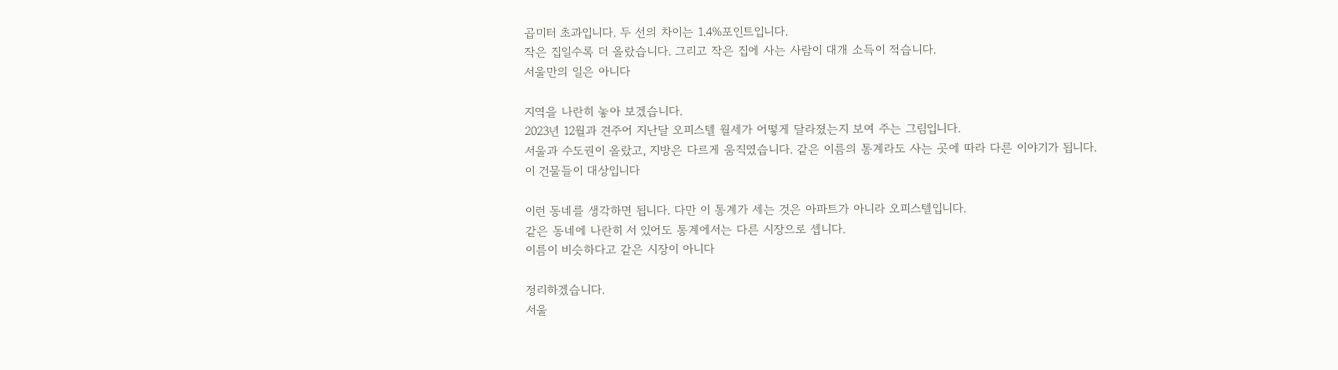곱미터 초과입니다. 두 선의 차이는 1.4%포인트입니다.
작은 집일수록 더 올랐습니다. 그리고 작은 집에 사는 사람이 대개 소득이 적습니다.
서울만의 일은 아니다

지역을 나란히 놓아 보겠습니다.
2023년 12월과 견주어 지난달 오피스텔 월세가 어떻게 달라졌는지 보여 주는 그림입니다.
서울과 수도권이 올랐고, 지방은 다르게 움직였습니다. 같은 이름의 통계라도 사는 곳에 따라 다른 이야기가 됩니다.
이 건물들이 대상입니다

이런 동네를 생각하면 됩니다. 다만 이 통계가 세는 것은 아파트가 아니라 오피스텔입니다.
같은 동네에 나란히 서 있어도 통계에서는 다른 시장으로 셉니다.
이름이 비슷하다고 같은 시장이 아니다

정리하겠습니다.
서울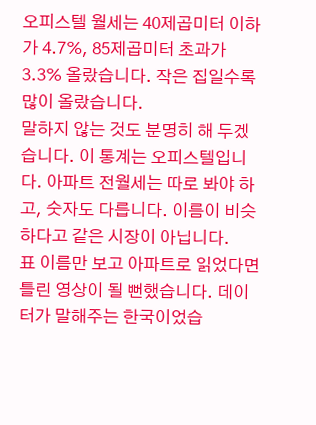오피스텔 월세는 40제곱미터 이하가 4.7%, 85제곱미터 초과가 3.3% 올랐습니다. 작은 집일수록 많이 올랐습니다.
말하지 않는 것도 분명히 해 두겠습니다. 이 통계는 오피스텔입니다. 아파트 전월세는 따로 봐야 하고, 숫자도 다릅니다. 이름이 비슷하다고 같은 시장이 아닙니다.
표 이름만 보고 아파트로 읽었다면 틀린 영상이 될 뻔했습니다. 데이터가 말해주는 한국이었습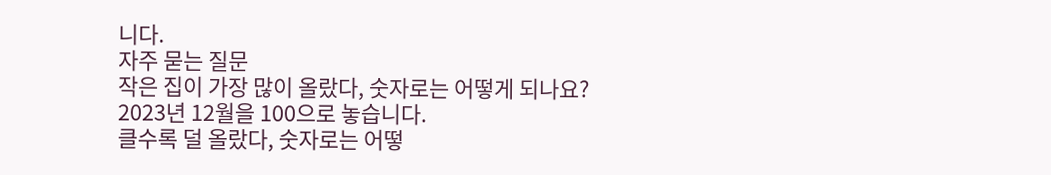니다.
자주 묻는 질문
작은 집이 가장 많이 올랐다, 숫자로는 어떻게 되나요?
2023년 12월을 100으로 놓습니다.
클수록 덜 올랐다, 숫자로는 어떻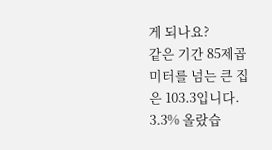게 되나요?
같은 기간 85제곱미터를 넘는 큰 집은 103.3입니다. 3.3% 올랐습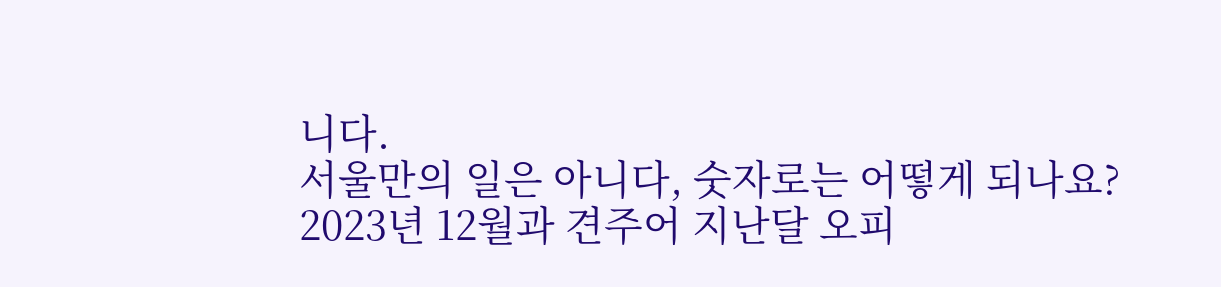니다.
서울만의 일은 아니다, 숫자로는 어떻게 되나요?
2023년 12월과 견주어 지난달 오피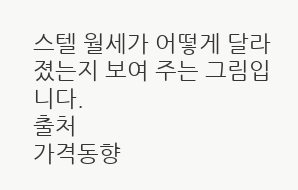스텔 월세가 어떻게 달라졌는지 보여 주는 그림입니다.
출처
가격동향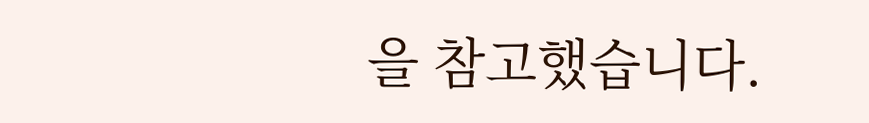을 참고했습니다.